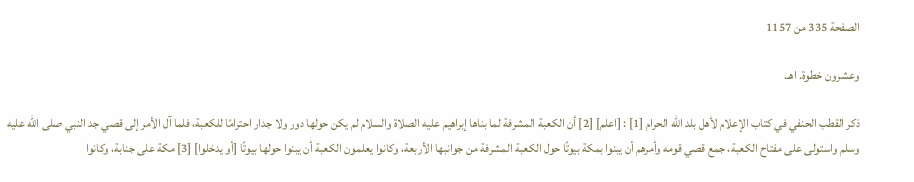الصفحة 335 من 1157

وعشرون خطوة. اهـ.

ذكر القطب الحنفي في كتاب الإعلام لأهل بلد الله الحرام [1] : [اعلم] [2] أن الكعبة المشرفة لما بناها إبراهيم عليه الصلاة والسلام لم يكن حولها دور ولا جدار احترامًا للكعبة، فلما آل الأمر إلى قصي جد النبي صلى الله عليه وسلم واستولى على مفتاح الكعبة، جمع قصي قومه وأمرهم أن يبنوا بمكة بيوتًا حول الكعبة المشرفة من جوانبها الأربعة، وكانوا يعلمون الكعبة أن يبنوا حولها بيوتًا [أو يدخلوا] [3] مكة على جنابة، وكانوا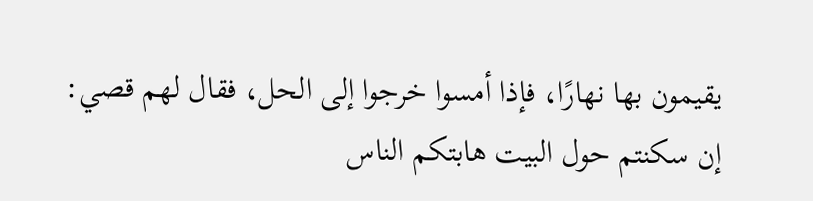يقيمون بها نهارًا، فإذا أمسوا خرجوا إلى الحل، فقال لهم قصي: إن سكنتم حول البيت هابتكم الناس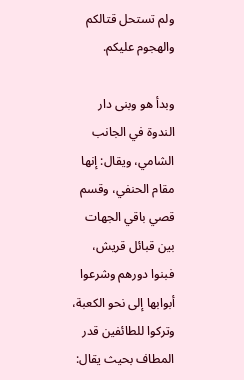ولم تستحل قتالكم والهجوم عليكم.

وبدأ هو وبنى دار الندوة في الجانب الشامي، ويقال: إنها مقام الحنفي، وقسم قصي باقي الجهات بين قبائل قريش، فبنوا دورهم وشرعوا أبوابها إلى نحو الكعبة، وتركوا للطائفين قدر المطاف بحيث يقال: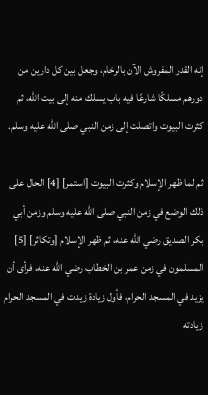إنه القدر المفروش الآن بالرخام، وجعل بين كل دارين من دورهم مسلكًا شارعًا فيه باب يسلك منه إلى بيت الله، ثم كثرت البيوت واتصلت إلى زمن النبي صلى الله عليه وسلم.

ثم لما ظهر الإسلام وكثرت البيوت [استمر] [4] الحال على ذلك الوضع في زمن النبي صلى الله عليه وسلم وزمن أبي بكر الصديق رضي الله عنه، ثم ظهر الإسلام [وتكاثر] [5] المسلمون في زمن عمر بن الخطاب رضي الله عنه، فرأى أن يزيد في المسجد الحرام، فأول زيادة زيدت في المسجد الحرام زيادته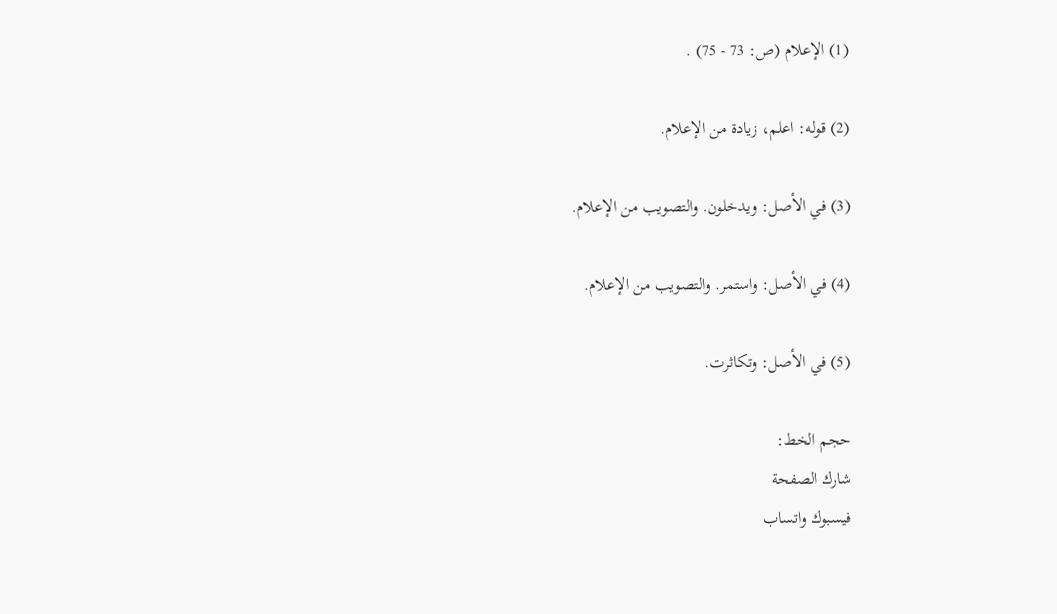(1) الإعلام (ص: 73 - 75) .

(2) قوله: اعلم، زيادة من الإعلام.

(3) في الأصل: ويدخلون. والتصويب من الإعلام.

(4) في الأصل: واستمر. والتصويب من الإعلام.

(5) في الأصل: وتكاثرت.

حجم الخط:
شارك الصفحة
فيسبوك واتساب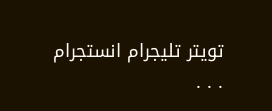تويتر تليجرام انستجرام
. . .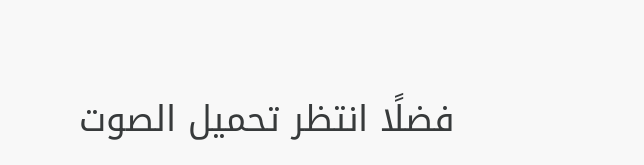فضلًا انتظر تحميل الصوت